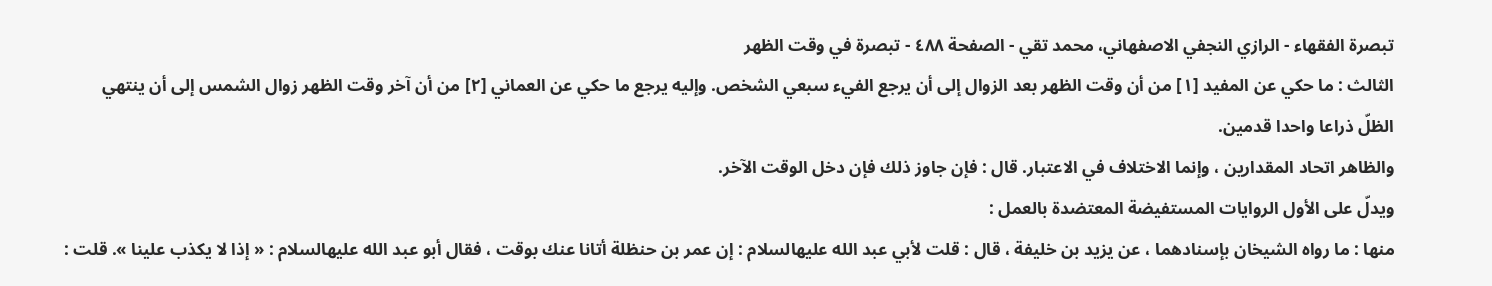تبصرة الفقهاء - الرازي النجفي الاصفهاني، محمد تقي - الصفحة ٤٨٨ - تبصرة في وقت الظهر
الثالث : ما حكي عن المفيد [١] من أن وقت الظهر بعد الزوال إلى أن يرجع الفيء سبعي الشخص. وإليه يرجع ما حكي عن العماني [٢] من أن آخر وقت الظهر زوال الشمس إلى أن ينتهي الظلّ ذراعا واحدا قدمين.
والظاهر اتحاد المقدارين ، وإنما الاختلاف في الاعتبار. قال : فإن جاوز ذلك فإن دخل الوقت الآخر.
ويدلّ على الأول الروايات المستفيضة المعتضدة بالعمل :
منها : ما رواه الشيخان بإسنادهما ، عن يزيد بن خليفة ، قال : قلت لأبي عبد الله عليهالسلام : إن عمر بن حنظلة أتانا عنك بوقت ، فقال أبو عبد الله عليهالسلام : « إذا لا يكذب علينا ». قلت :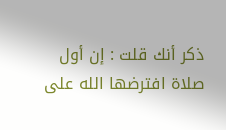ذكر أنك قلت : إن أول صلاة افترضها الله على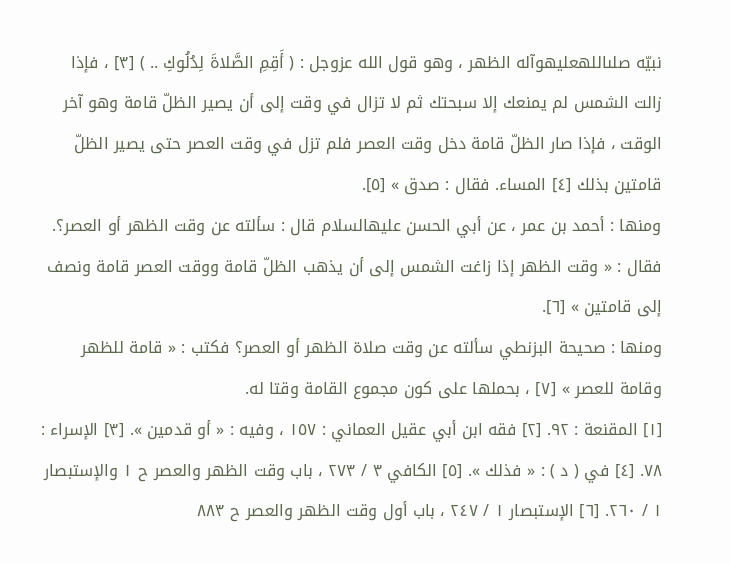نبيّه صلىاللهعليهوآله الظهر ، وهو قول الله عزوجل : ( أَقِمِ الصَّلاةَ لِدُلُوكِ .. ) [٣] ، فإذا زالت الشمس لم يمنعك إلا سبحتك ثم لا تزال في وقت إلى أن يصير الظلّ قامة وهو آخر الوقت ، فإذا صار الظلّ قامة دخل وقت العصر فلم تزل في وقت العصر حتى يصير الظلّ قامتين بذلك [٤] المساء. فقال : صدق » [٥].
ومنها : أحمد بن عمر ، عن أبي الحسن عليهالسلام قال : سألته عن وقت الظهر أو العصر؟. فقال : « وقت الظهر إذا زاغت الشمس إلى أن يذهب الظلّ قامة ووقت العصر قامة ونصف إلى قامتين » [٦].
ومنها : صحيحة البزنطي سألته عن وقت صلاة الظهر أو العصر؟ فكتب : « قامة للظهر وقامة للعصر » [٧] ، بحملها على كون مجموع القامة وقتا له.
[١] المقنعة : ٩٢. [٢] فقه ابن أبي عقيل العماني : ١٥٧ ، وفيه : « أو قدمين ». [٣] الإسراء : ٧٨. [٤] في ( د ) : « فذلك ». [٥] الكافي ٣ / ٢٧٣ ، باب وقت الظهر والعصر ح ١ والإستبصار ١ / ٢٦٠. [٦] الإستبصار ١ / ٢٤٧ ، باب أول وقت الظهر والعصر ح ٨٨٣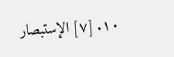١٠. [٧] الإستبصار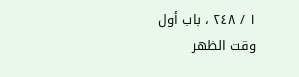١ / ٢٤٨ ، باب أول وقت الظهر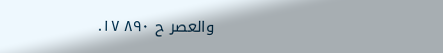والعصر ح ٨٩٠ ١٧.